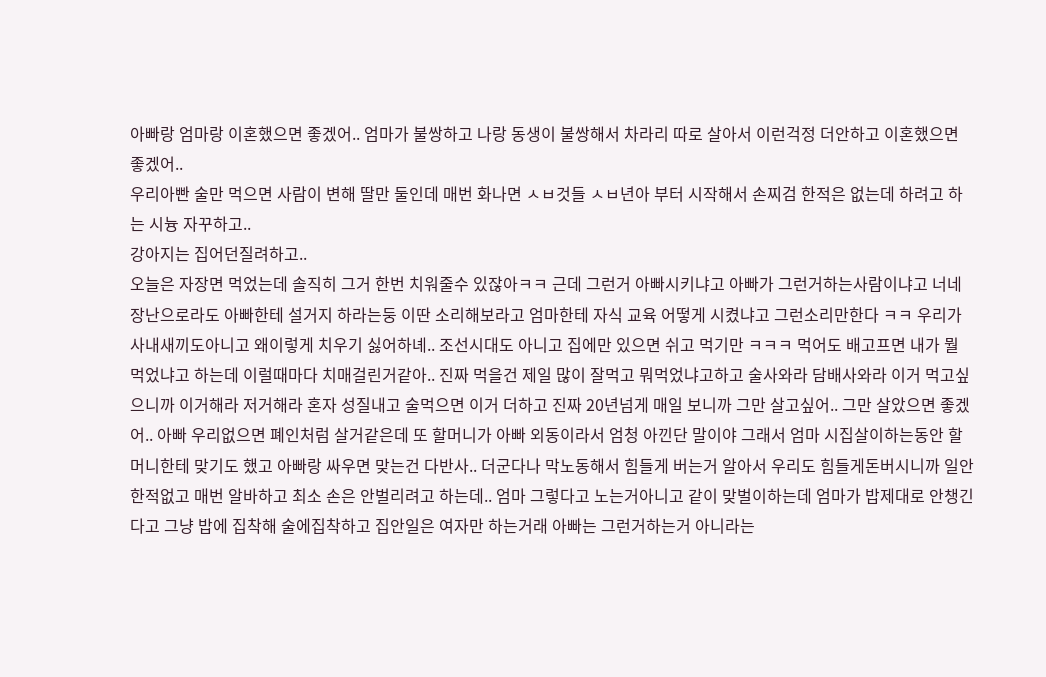아빠랑 엄마랑 이혼했으면 좋겠어.. 엄마가 불쌍하고 나랑 동생이 불쌍해서 차라리 따로 살아서 이런걱정 더안하고 이혼했으면 좋겠어..
우리아빤 술만 먹으면 사람이 변해 딸만 둘인데 매번 화나면 ㅅㅂ것들 ㅅㅂ년아 부터 시작해서 손찌검 한적은 없는데 하려고 하는 시늉 자꾸하고..
강아지는 집어던질려하고..
오늘은 자장면 먹었는데 솔직히 그거 한번 치워줄수 있잖아ㅋㅋ 근데 그런거 아빠시키냐고 아빠가 그런거하는사람이냐고 너네 장난으로라도 아빠한테 설거지 하라는둥 이딴 소리해보라고 엄마한테 자식 교육 어떻게 시켰냐고 그런소리만한다 ㅋㅋ 우리가 사내새끼도아니고 왜이렇게 치우기 싫어하녜.. 조선시대도 아니고 집에만 있으면 쉬고 먹기만 ㅋㅋㅋ 먹어도 배고프면 내가 뭘 먹었냐고 하는데 이럴때마다 치매걸린거같아.. 진짜 먹을건 제일 많이 잘먹고 뭐먹었냐고하고 술사와라 담배사와라 이거 먹고싶으니까 이거해라 저거해라 혼자 성질내고 술먹으면 이거 더하고 진짜 20년넘게 매일 보니까 그만 살고싶어.. 그만 살았으면 좋겠어.. 아빠 우리없으면 폐인처럼 살거같은데 또 할머니가 아빠 외동이라서 엄청 아낀단 말이야 그래서 엄마 시집살이하는동안 할머니한테 맞기도 했고 아빠랑 싸우면 맞는건 다반사.. 더군다나 막노동해서 힘들게 버는거 알아서 우리도 힘들게돈버시니까 일안한적없고 매번 알바하고 최소 손은 안벌리려고 하는데.. 엄마 그렇다고 노는거아니고 같이 맞벌이하는데 엄마가 밥제대로 안챙긴다고 그냥 밥에 집착해 술에집착하고 집안일은 여자만 하는거래 아빠는 그런거하는거 아니라는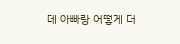데 아빠랑 어떻게 더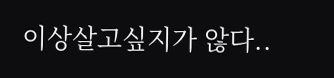이상살고싶지가 않다..